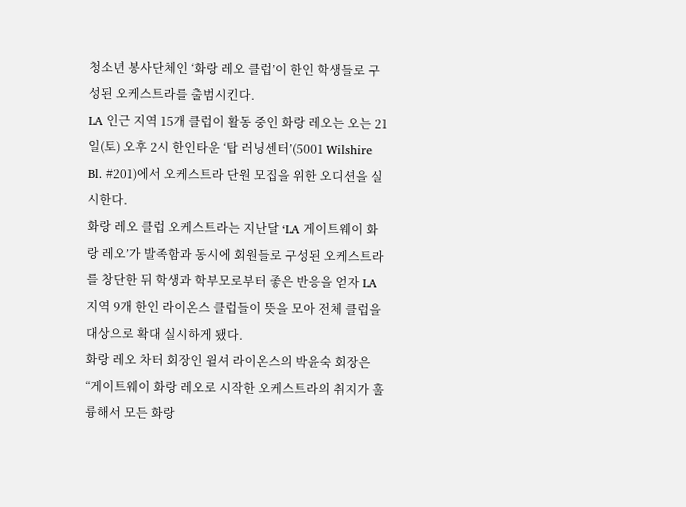청소년 봉사단체인 ‘화랑 레오 클럽’이 한인 학생들로 구성된 오케스트라를 출범시킨다.
LA 인근 지역 15개 클럽이 활동 중인 화랑 레오는 오는 21일(토) 오후 2시 한인타운 ‘탑 러닝센터’(5001 Wilshire Bl. #201)에서 오케스트라 단원 모집을 위한 오디션을 실시한다.
화랑 레오 클럽 오케스트라는 지난달 ‘LA 게이트웨이 화랑 레오’가 발족함과 동시에 회원들로 구성된 오케스트라를 창단한 뒤 학생과 학부모로부터 좋은 반응을 얻자 LA지역 9개 한인 라이온스 클럽들이 뜻을 모아 전체 클럽을 대상으로 확대 실시하게 됐다.
화랑 레오 차터 회장인 윌셔 라이온스의 박윤숙 회장은 “게이트웨이 화랑 레오로 시작한 오케스트라의 취지가 훌륭해서 모든 화랑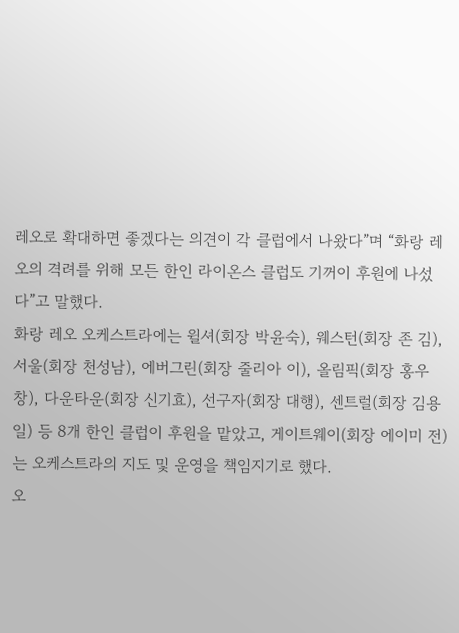레오로 확대하면 좋겠다는 의견이 각 클럽에서 나왔다”며 “화랑 레오의 격려를 위해 모든 한인 라이온스 클럽도 기꺼이 후원에 나섰다”고 말했다.
화랑 레오 오케스트라에는 윌셔(회장 박윤숙), 웨스턴(회장 존 김), 서울(회장 천성남), 에버그린(회장 줄리아 이), 올림픽(회장 홍우창), 다운타운(회장 신기효), 선구자(회장 대행), 센트럴(회장 김용일) 등 8개 한인 클럽이 후원을 맡았고, 게이트웨이(회장 에이미 전)는 오케스트라의 지도 및 운영을 책임지기로 했다.
오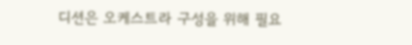디션은 오케스트라 구성을 위해 필요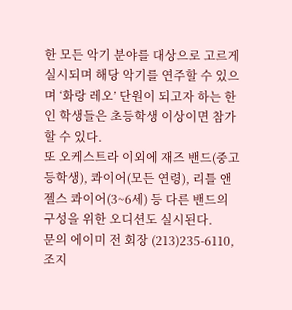한 모든 악기 분야를 대상으로 고르게 실시되며 해당 악기를 연주할 수 있으며 ‘화랑 레오’ 단원이 되고자 하는 한인 학생들은 초등학생 이상이면 참가할 수 있다.
또 오케스트라 이외에 재즈 밴드(중고등학생), 콰이어(모든 연령), 리틀 앤젤스 콰이어(3~6세) 등 다른 밴드의 구성을 위한 오디션도 실시된다.
문의 에이미 전 회장 (213)235-6110, 조지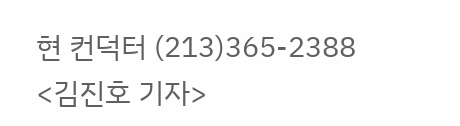현 컨덕터 (213)365-2388
<김진호 기자>